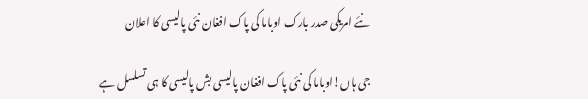نئے امریکی صدر بارک اوباما کی پاک افغان نئی پالیسی کا اعلان

جی ہاں!اوباما کی نئی پاک افغان پالیسی بش پالیسی کا ہی تسلسل ہے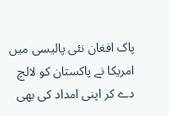پاک افغان نئی پالیسی میں امریکا نے پاکستان کو لالچ دے کر اپنی امداد کی بھی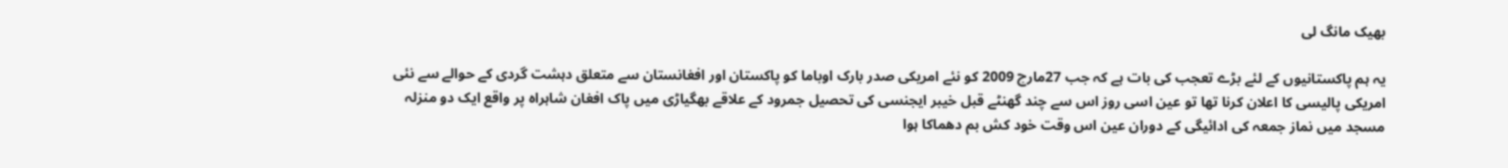بھیک مانگ لی

یہ ہم پاکستانیوں کے لئے بڑے تعجب کی بات ہے کہ جب 27مارچ 2009 کو نئے امریکی صدر بارک اوباما کو پاکستان اور افغانستان سے متعلق دہشت گردی کے حوالے سے نئی امریکی پالیسی کا اعلان کرنا تھا تو عین اسی روز اس سے چند گھنٹے قبل خیبر ایجنسی کی تحصیل جمرود کے علاقے بھگیاڑی میں پاک افغان شاہراہ پر واقع ایک دو منزلہ مسجد میں نماز جمعہ کی ادائیگی کے دوران عین اس وقت خود کش بم دھماکا ہوا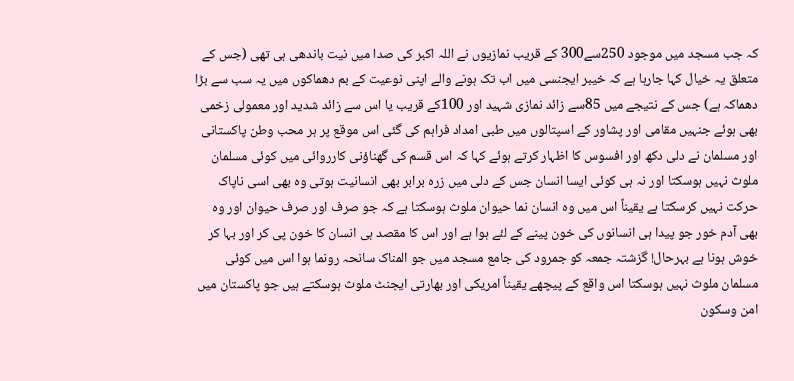کہ جب مسجد میں موجود 250سے300 کے قریب نمازیوں نے اللہ اکبر کی صدا میں نیت باندھی ہی تھی (جس کے متعلق یہ خیال کہا جارہا ہے کہ خیبر ایجنسی میں اب تک ہونے والے اپنی نوعیت کے بم دھماکوں میں یہ سب سے بڑا دھماکہ ہے) جس کے نتیجے میں 85سے زائد نمازی شہید اور 100کے قریب یا اس سے زائد شدید اور معمولی زخمی بھی ہوئے جنہیں مقامی اور پشاور کے اسپتالوں میں طبی امداد فراہم کی گئی اس موقع پر ہر محب وطن پاکستانی اور مسلمان نے دلی دکھ اور افسوس کا اظہار کرتے ہوئے کہا کہ اس قسم کی گھناؤنی کارروائی میں کوئی مسلمان ملوث نہیں ہوسکتا اور نہ ہی کوئی ایسا انسان جس کے دلی میں زرہ برابر بھی انسانیت ہوتی وہ بھی اسی ناپاک حرکت نہیں کرسکتا ہے یقیناً اس میں وہ انسان نما حیوان ملوث ہوسکتا ہے کہ جو صرف اور صرف حیوان اور وہ بھی آدم خور جو پیدا ہی انسانوں کی خون پینے کے لئے ہوا ہے اور اس کا مقصد ہی انسان کا خون پی کر اور بہا کر خوش ہونا ہے بہرحال! گزشتہ جمعہ کو جمرود کی جامع مسجد میں جو المناک سانحہ رونما ہوا اس میں کوئی مسلمان ملوث نہیں ہوسکتا اس واقع کے پیچھے یقیناً امریکی اور بھارتی ایجنٹ ملوث ہوسکتے ہیں جو پاکستان میں امن وسکون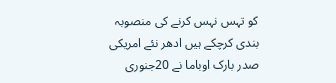کو تہس نہس کرنے کی منصوبہ بندی کرچکے ہیں ادھر نئے امریکی صدر بارک اوباما نے 20جنوری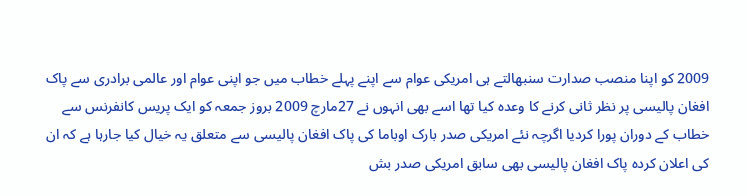2009 کو اپنا منصب صدارت سنبھالتے ہی امریکی عوام سے اپنے پہلے خطاب میں جو اپنی عوام اور عالمی برادری سے پاک افغان پالیسی پر نظر ثانی کرنے کا وعدہ کیا تھا اسے بھی انہوں نے 27مارچ 2009 بروز جمعہ کو ایک پریس کانفرنس سے خطاب کے دوران پورا کردیا اگرچہ نئے امریکی صدر بارک اوباما کی پاک افغان پالیسی سے متعلق یہ خیال کیا جارہا ہے کہ ان کی اعلان کردہ پاک افغان پالیسی بھی سابق امریکی صدر بش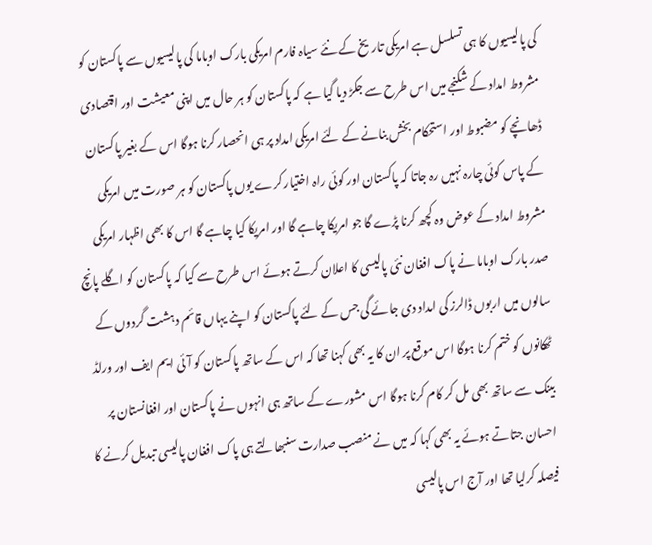کی پالیسیوں کا ہی تسلسل ہے امریکی تاریخ کے نئے سیاہ فارم امریکی بارک اوباما کی پالیسیوں سے پاکستان کو مشروط امداد کے شکنجے میں اس طرح سے جکڑ دیا گیا ہے کہ پاکستان کو ہر حال میں اپنی معیشت اور اقتصادی ڈھانچے کو مضبوط اور استحکام بخش بنانے کے لئے امریکی امداد پر ہی انحصار کرنا ہوگا اس کے بغیر پاکستان کے پاس کوئی چارہ نہیں رہ جاتا کہ پاکستان اور کوئی راہ اختیار کرے یوں پاکستان کو ہر صورت میں امریکی مشروط امداد کے عوض وہ کچھ کرنا پڑے گا جو امریکا چاہے گا اور امریکا کیا چاہے گا اس کا بھی اظہار امریکی صدر بارک اوباما نے پاک افغان نئی پالیسی کا اعلان کرتے ہوئے اس طرح سے کیا کہ پاکستان کو اگلے پانچ سالوں میں اربوں ڈالرز کی امداد دی جائے گی جس کے لئے پاکستان کو اپنے یہاں قائم دہشت گردوں کے ٹھکانوں کو ختم کرنا ہوگا اس موقع پر ان کا یہ بھی کہنا تھا کہ اس کے ساتھ پاکستان کو آئی ایم ایف اور ورلڈ بینک سے ساتھ بھی مل کر کام کرنا ہوگا اس مشورے کے ساتھ ہی انہوں نے پاکستان اور افغانستان پر احسان جتاتے ہوئے یہ بھی کہا کہ میں نے منصب صدارت سنبھالتے ہی پاک افغان پالیسی تبدیل کرنے کا فیصلہ کرلیا تھا اور آج اس پالیسی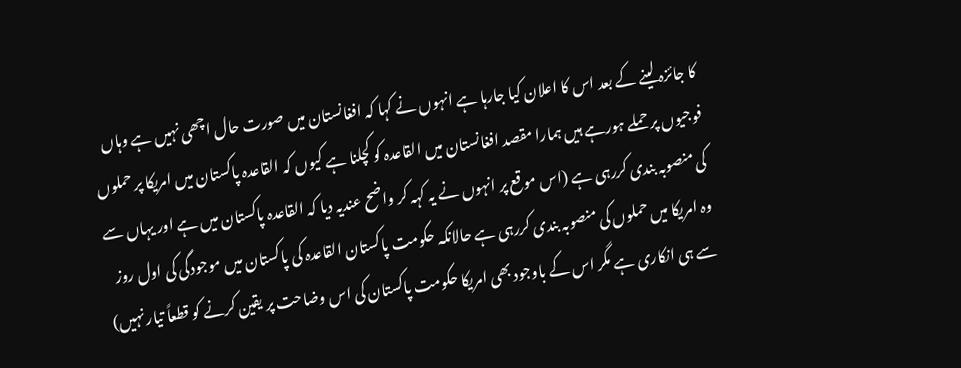کا جائزہ لینے کے بعد اس کا اعلان کیا جارہا ہے انہوں نے کہا کہ افغانستان میں صورت حال اچھی نہیں ہے وہاں فوجیوں پر حملے ہورہے ہیں ہمارا مقصد افغانستان میں القاعدہ کو کچلنا ہے کیوں کہ القاعدہ پاکستان میں امریکا پر حملوں کی منصوبہ بندی کررہی ہے (اس موقع پر انہوں نے یہ کہہ کر واضح عندیہ دیا کہ القاعدہ پاکستان میں ہے اور یہاں سے وہ امریکا میں حملوں کی منصوبہ بندی کررہی ہے حالانکہ حکومت پاکستان القاعدہ کی پاکستان میں موجودگی کی اول روز سے ہی انکاری ہے مگر اس کے باوجود بھی امریکا حکومت پاکستان کی اس وضاحت پر یقین کرنے کو قطعاً تیار نہیں)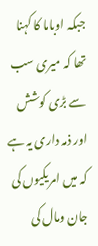جبکہ اوباما کا کہنا تھا کہ میری سب سے بڑی کوشش اور ذمہ داری یہ ہے کہ میں امریکیوں کی جان ومال کی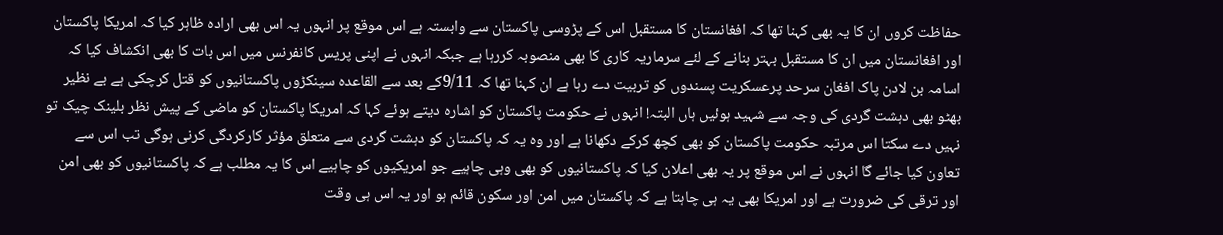حفاظت کروں ان کا یہ بھی کہنا تھا کہ افغانستان کا مستقبل اس کے پڑوسی پاکستان سے وابستہ ہے اس موقع پر انہوں یہ اس بھی ارادہ ظاہر کیا کہ امریکا پاکستان اور افغانستان میں ان کا مستقبل بہتر بنانے کے لئے سرماریہ کاری کا بھی منصوبہ کررہا ہے جبکہ انہوں نے اپنی پریس کانفرنس میں اس بات کا بھی انکشاف کیا کہ اسامہ بن لادن پاک افغان سرحد پرعسکریت پسندوں کو تربیت دے رہا ہے ان کہنا تھا کہ 9/11کے بعد سے القاعدہ سینکڑوں پاکستانیوں کو قتل کرچکی ہے بے نظیر بھٹو بھی دہشت گردی کی وجہ سے شہید ہوئیں ہاں البتہ! انہوں نے حکومت پاکستان کو اشارہ دیتے ہوئے کہا کہ امریکا پاکستان کو ماضی کے پیش نظر بلینک چیک تو نہیں دے سکتا اس مرتبہ حکومت پاکستان کو بھی کچھ کرکے دکھانا ہے اور وہ یہ کہ پاکستان کو دہشت گردی سے متعلق مؤثر کارکردگی کرنی ہوگی تب اس سے تعاون کیا جائے گا انہوں نے اس موقع پر یہ بھی اعلان کیا کہ پاکستانیوں کو بھی وہی چاہیے جو امریکیوں کو چاہیے اس کا یہ مطلب ہے کہ پاکستانیوں کو بھی امن اور ترقی کی ضرورت ہے اور امریکا بھی یہ ہی چاہتا ہے کہ پاکستان میں امن اور سکون قائم ہو اور یہ اس ہی وقت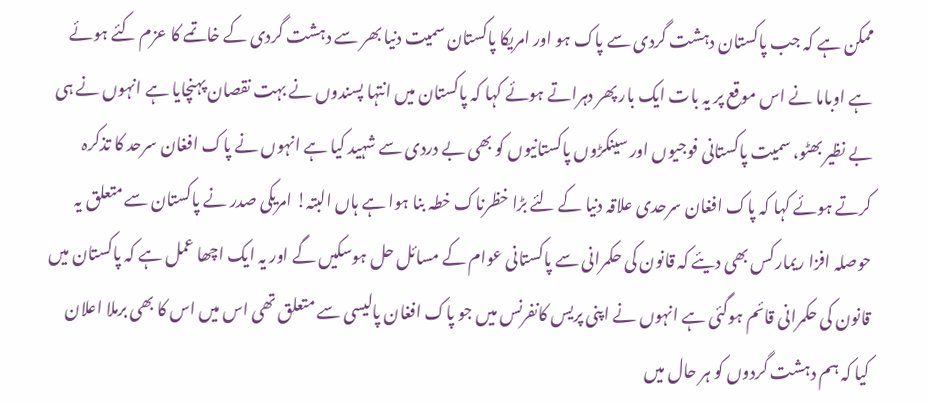ممکن ہے کہ جب پاکستان دہشت گردی سے پاک ہو اور امریکا پاکستان سمیت دنیا بھر سے دہشت گردی کے خاتمے کا عزم کئے ہوئے ہے اوباما نے اس موقع پر یہ بات ایک بار پھر دہراتے ہوئے کہا کہ پاکستان میں انتہا پسندوں نے بہت نقصان پہنچایا ہے انہوں نے ہی بے نظیر بھٹو، سمیت پاکستانی فوجیوں اور سینکڑوں پاکستانیوں کو بھی بے دردی سے شہید کیا ہے انہوں نے پاک افغان سرحد کا تذکرہ کرتے ہوئے کہا کہ پاک افغان سرحدی علاقہ دنیا کے لئے بڑا خظرناک خطہ بنا ہوا ہے ہاں البتہ! امریکی صدر نے پاکستان سے متعلق یہ حوصلہ افزا ریمارکس بھی دیئے کہ قانون کی حکمرانی سے پاکستانی عوام کے مسائل حل ہوسکیں گے اور یہ ایک اچھا عمل ہے کہ پاکستان میں قانون کی حکمرانی قائم ہوگئی ہے انہوں نے اپنی پریس کانفرنس میں جو پاک افغان پالیسی سے متعلق تھی اس میں اس کا بھی برملا اعلان کیا کہ ہم دہشت گردوں کو ہر حال میں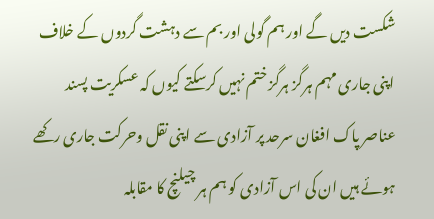شکست دیں گے اور ہم گولی اور بم سے دہشت گردوں کے خلاف اپنی جاری مہم ہرگز ہرگز ختم نہیں کرسکتے کیوں کہ عسکریت پسند عناصر پاک افغان سرحد پر آزادی سے اپنی نقل وحرکت جاری رکھے ہوئے ہیں ان کی اس آزادی کو ہم ہر چیلنچ کا مقابلہ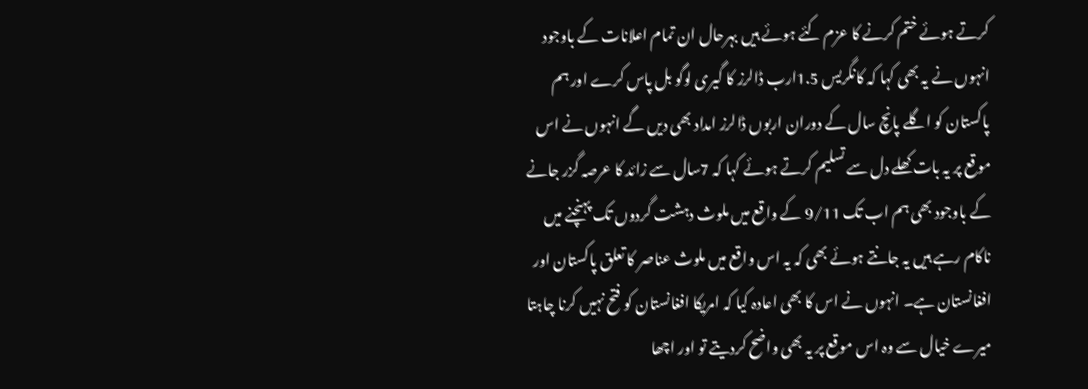کرتے ہوئے ختم کرنے کا عزم کئے ہوئے ہیں بہرحال ان تمام اعلانات کے باوجود انہوں نے یہ بھی کہا کہ کانگریس 1.5ارب ڈالرز کا گیری لوگو بل پاس کرے اور ہم پاکستان کو اگلے پانچ سال کے دوران اربوں ڈالرز امداد بھی دیں گے انہوں نے اس موقع پر یہ بات کھلے دل سے تسلیم کرتے ہوئے کہا کہ 7سال سے زائد کا عرصہ گزر جانے کے باوجود بھی ہم اب تک 9/11 کے واقع میں ملوث دہشت گردوں تک پہنچنے میں ناکام رہے ہیں یہ جانتے ہوئے بھی کہ یہ اس واقع میں ملوث عناصر کا تعلق پاکستان اور افغانستان ہے۔ انہوں نے اس کا بھی اعادہ کیا کہ امریکا افغانستان کو فتح نہیں کرنا چاہتا میرے خیال سے وہ اس موقع پر یہ بھی واضح کردیتے تو اور اچھا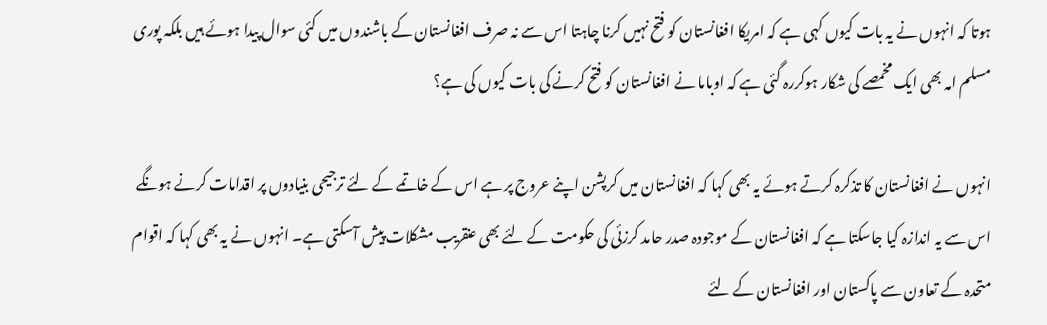ہوتا کہ انہوں نے یہ بات کیوں کہی ہے کہ امریکا افغانستان کو فتح نہیں کرنا چاہتا اس سے نہ صرف افغانستان کے باشندوں میں کئی سوال پیدا ہوئے ہیں بلکہ پوری مسلم امہ بھی ایک مخمصے کی شکار ہوکررہ گئی ہے کہ اوباما نے افغانستان کو فتح کرنے کی بات کیوں کی ہے؟

انہوں نے افغانستان کا تذکرہ کرتے ہوئے یہ بھی کہا کہ افغانستان میں کرپشن اپنے عروج پر ہے اس کے خاتمے کے لئے ترجیحی بنیادوں پر اقدامات کرنے ہونگے اس سے یہ اندازہ کیا جاسکتا ہے کہ افغانستان کے موجودہ صدر حامد کرزئی کی حکومت کے لئے بھی عنقریب مشکلات پیش آسکتی ہے۔ انہوں نے یہ بھی کہا کہ اقوام متحدہ کے تعاون سے پاکستان اور افغانستان کے لئے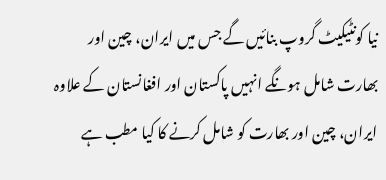نیا کونٹیکیٹ گروپ بنائیں گے جس میں ایران، چین اور بھارت شامل ہونگے انہیں پاکستان اور افغانستان کے علاوہ ایران، چین اور بھارت کو شامل کرنے کا کیا مطب ہے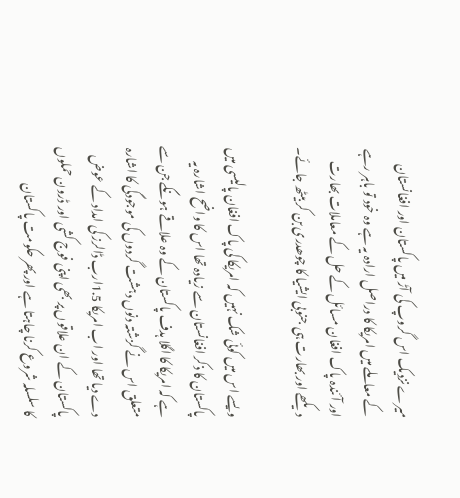میرے نزدیک اس گروپ کی آڑ میں پاکستان اور افغانستان کے معاملے میں امریکا کا دراصل ارادہ یہ ہے وہ خود تو باہر رہے اور آئندہ پاک افغان مسائل کے حل کے معاملات بھارت دیکھے اور بھارت ہی جنوبی ایشیا کا چوھدری بن کر بیٹھ جائے۔

ویسے اس میں کوئی شک نہیں کہ امریکا کی پاک افغان پالیسی میں پاکستان کا ذکر افغانستان سے زیادہ تھا اس کا واضح اشارہ یہ ہے کہ امریکا کا اگلا ہدف پاکستان کے وہ علاقے ہونگے جن سے متعلق اس نے گزشتہ دنوں دہشت گردوں کی موجودگی کا اشارہ دے دیا تھا اور اب امریکا 1.5ارب ڈالرز کی امداد کے عوض پاکستان کے ان علاقوں پر بھی اپنی فوج کشی اور ڈرون حملوں کا سلسلہ شروع کرنا چاہتا ہے اور پھر حکومت پاکستان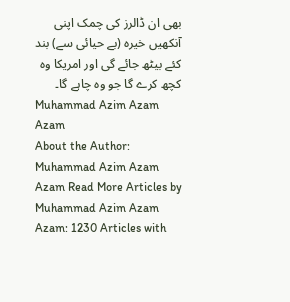بھی ان ڈالرز کی چمک اپنی آنکھیں خیرہ (بے حیائی سے) بند کئے بیٹھ جائے گی اور امریکا وہ کچھ کرے گا جو وہ چاہے گا۔
Muhammad Azim Azam Azam
About the Author: Muhammad Azim Azam Azam Read More Articles by Muhammad Azim Azam Azam: 1230 Articles with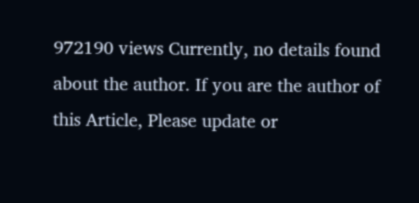972190 views Currently, no details found about the author. If you are the author of this Article, Please update or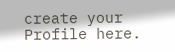create your Profile here.